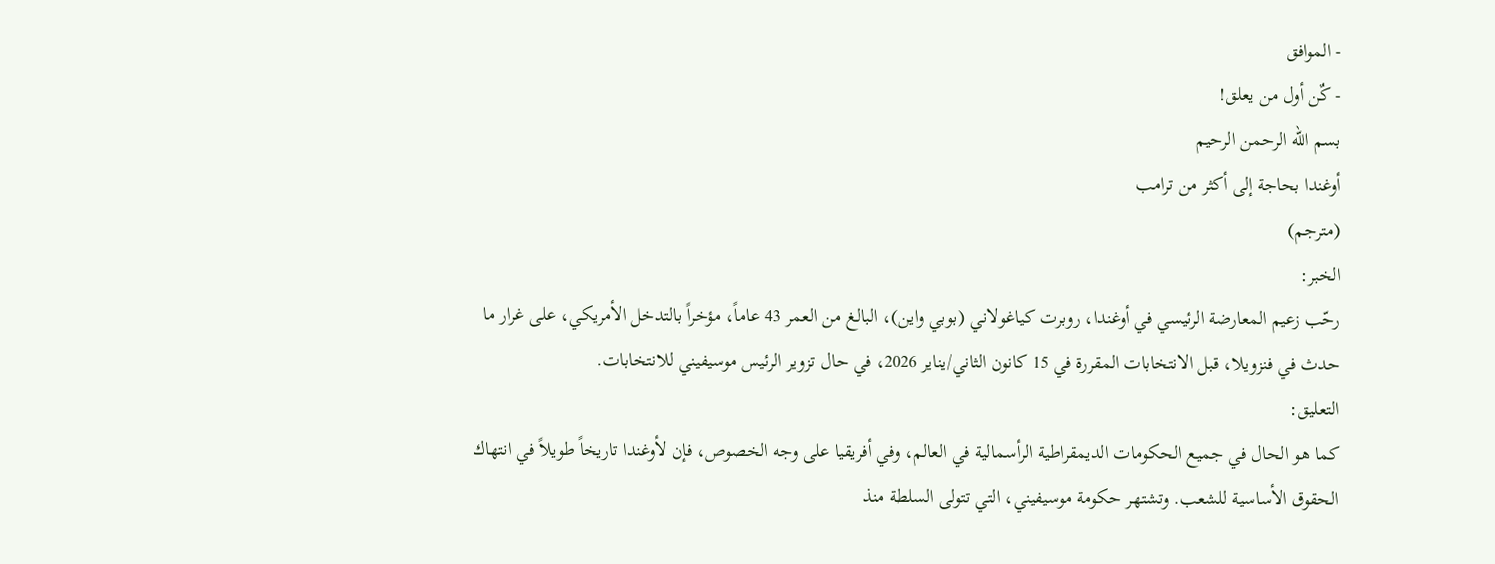- الموافق
- كٌن أول من يعلق!
بسم الله الرحمن الرحيم
أوغندا بحاجة إلى أكثر من ترامب
(مترجم)
الخبر:
رحّب زعيم المعارضة الرئيسي في أوغندا، روبرت كياغولاني (بوبي واين)، البالغ من العمر 43 عاماً، مؤخراً بالتدخل الأمريكي، على غرار ما حدث في فنزويلا، قبل الانتخابات المقررة في 15 كانون الثاني/يناير 2026، في حال تزوير الرئيس موسيفيني للانتخابات.
التعليق:
كما هو الحال في جميع الحكومات الديمقراطية الرأسمالية في العالم، وفي أفريقيا على وجه الخصوص، فإن لأوغندا تاريخاً طويلاً في انتهاك الحقوق الأساسية للشعب. وتشتهر حكومة موسيفيني، التي تتولى السلطة منذ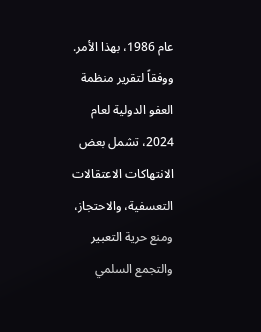عام 1986، بهذا الأمر. ووفقاً لتقرير منظمة العفو الدولية لعام 2024، تشمل بعض الانتهاكات الاعتقالات التعسفية، والاحتجاز، ومنع حرية التعبير والتجمع السلمي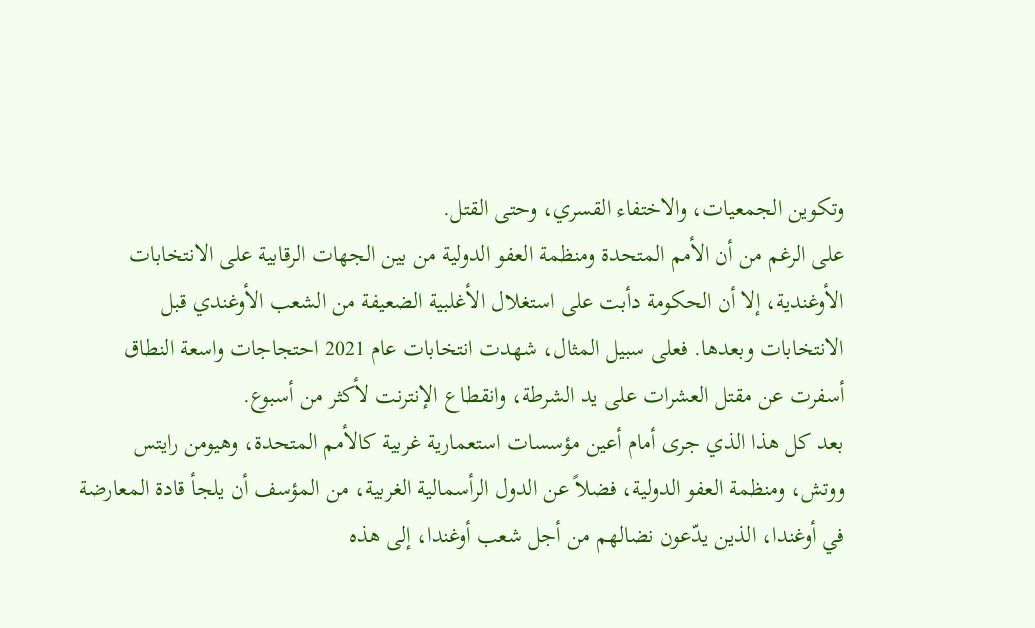وتكوين الجمعيات، والاختفاء القسري، وحتى القتل.
على الرغم من أن الأمم المتحدة ومنظمة العفو الدولية من بين الجهات الرقابية على الانتخابات الأوغندية، إلا أن الحكومة دأبت على استغلال الأغلبية الضعيفة من الشعب الأوغندي قبل الانتخابات وبعدها. فعلى سبيل المثال، شهدت انتخابات عام 2021 احتجاجات واسعة النطاق أسفرت عن مقتل العشرات على يد الشرطة، وانقطاع الإنترنت لأكثر من أسبوع.
بعد كل هذا الذي جرى أمام أعين مؤسسات استعمارية غربية كالأمم المتحدة، وهيومن رايتس ووتش، ومنظمة العفو الدولية، فضلاً عن الدول الرأسمالية الغربية، من المؤسف أن يلجأ قادة المعارضة في أوغندا، الذين يدّعون نضالهم من أجل شعب أوغندا، إلى هذه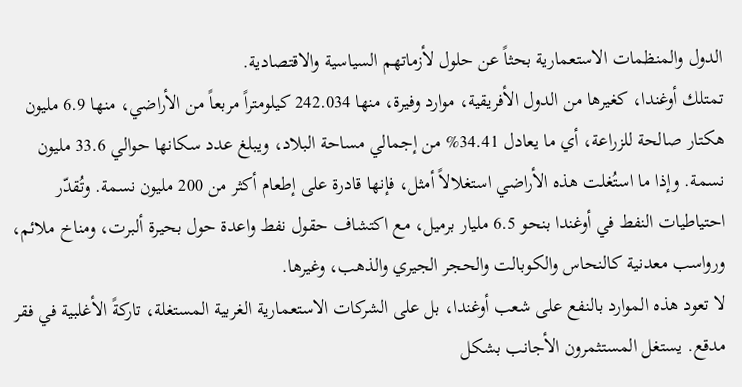الدول والمنظمات الاستعمارية بحثاً عن حلول لأزماتهم السياسية والاقتصادية.
تمتلك أوغندا، كغيرها من الدول الأفريقية، موارد وفيرة، منها 242.034 كيلومتراً مربعاً من الأراضي، منها 6.9 مليون هكتار صالحة للزراعة، أي ما يعادل 34.41% من إجمالي مساحة البلاد، ويبلغ عدد سكانها حوالي 33.6 مليون نسمة. وإذا ما استُغلت هذه الأراضي استغلالاً أمثل، فإنها قادرة على إطعام أكثر من 200 مليون نسمة. وتُقدّر احتياطيات النفط في أوغندا بنحو 6.5 مليار برميل، مع اكتشاف حقول نفط واعدة حول بحيرة ألبرت، ومناخ ملائم، ورواسب معدنية كالنحاس والكوبالت والحجر الجيري والذهب، وغيرها.
لا تعود هذه الموارد بالنفع على شعب أوغندا، بل على الشركات الاستعمارية الغربية المستغلة، تاركةً الأغلبية في فقر مدقع. يستغل المستثمرون الأجانب بشكل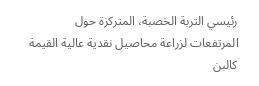رئيسي التربة الخصبة، المتركزة حول المرتفعات لزراعة محاصيل نقدية عالية القيمة كالبن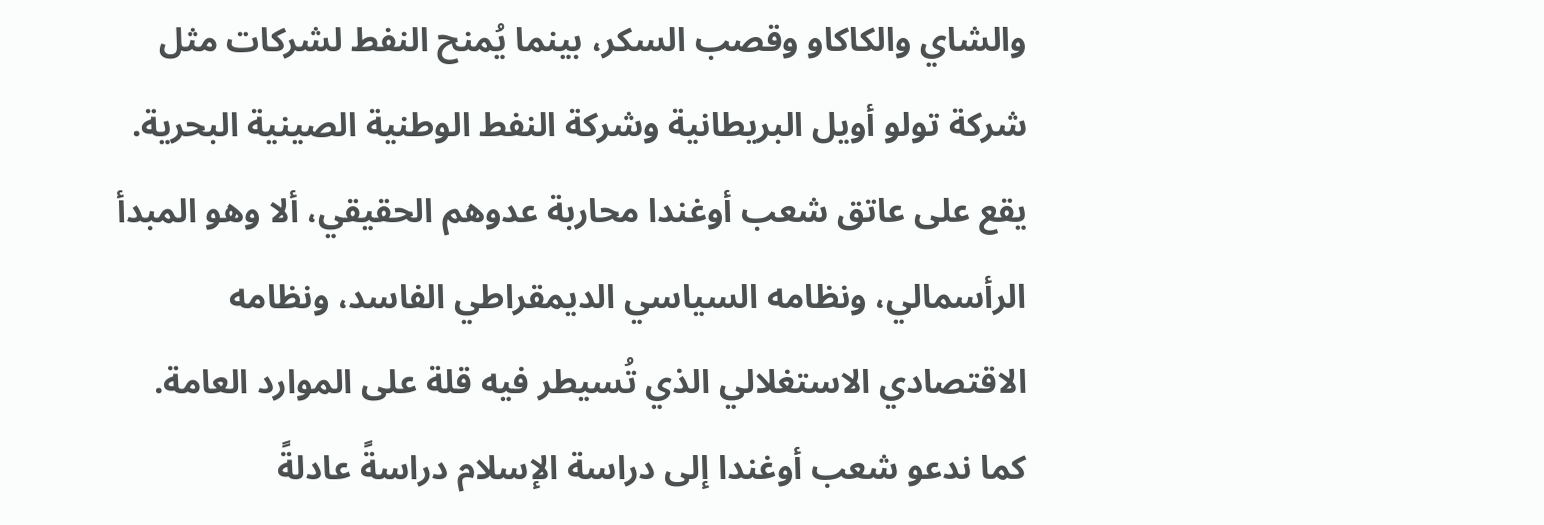والشاي والكاكاو وقصب السكر، بينما يُمنح النفط لشركات مثل شركة تولو أويل البريطانية وشركة النفط الوطنية الصينية البحرية.
يقع على عاتق شعب أوغندا محاربة عدوهم الحقيقي، ألا وهو المبدأ الرأسمالي، ونظامه السياسي الديمقراطي الفاسد، ونظامه الاقتصادي الاستغلالي الذي تُسيطر فيه قلة على الموارد العامة.
كما ندعو شعب أوغندا إلى دراسة الإسلام دراسةً عادلةً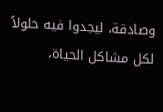وصادقة، ليجدوا فيه حلولاً لكل مشاكل الحياة،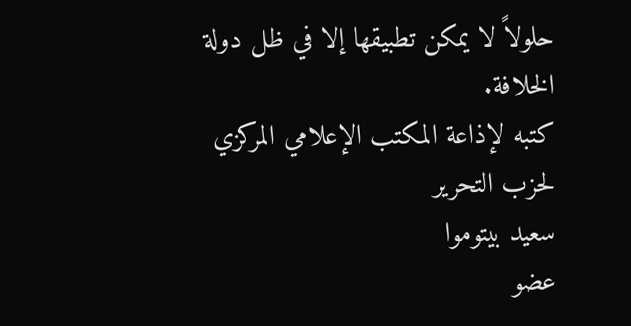حلولاً لا يمكن تطبيقها إلا في ظل دولة الخلافة.
كتبه لإذاعة المكتب الإعلامي المركزي لحزب التحرير
سعيد بيتوموا
عضو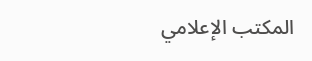المكتب الإعلامي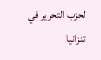لحزب التحرير في تنزانيا